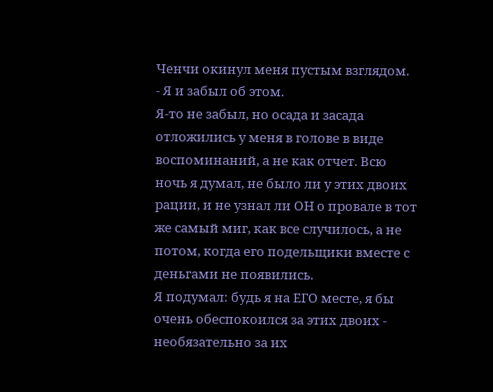Ченчи окинул меня пустым взглядом.
- Я и забыл об этом.
Я-то не забыл, но осада и засада отложились у меня в голове в виде воспоминаний, а не как отчет. Всю ночь я думал, не было ли у этих двоих рации, и не узнал ли ОН о провале в тот же самый миг, как все случилось, а не потом, когда его подельщики вместе с деньгами не появились.
Я подумал: будь я на ЕГО месте, я бы очень обеспокоился за этих двоих - необязательно за их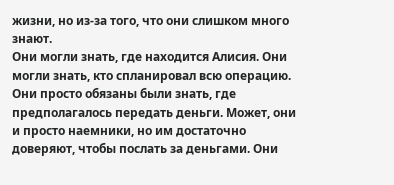жизни, но из-за того, что они слишком много знают.
Они могли знать, где находится Алисия. Они могли знать, кто спланировал всю операцию. Они просто обязаны были знать, где предполагалось передать деньги. Может, они и просто наемники, но им достаточно доверяют, чтобы послать за деньгами. Они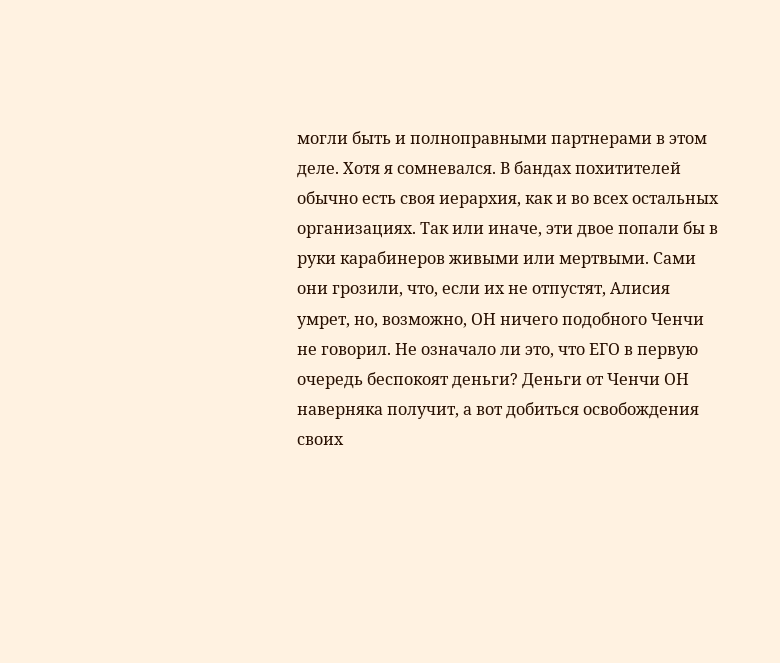могли быть и полноправными партнерами в этом деле. Хотя я сомневался. В бандах похитителей обычно есть своя иерархия, как и во всех остальных организациях. Так или иначе, эти двое попали бы в руки карабинеров живыми или мертвыми. Сами они грозили, что, если их не отпустят, Алисия умрет, но, возможно, ОН ничего подобного Ченчи не говорил. Не означало ли это, что ЕГО в первую очередь беспокоят деньги? Деньги от Ченчи ОН наверняка получит, а вот добиться освобождения своих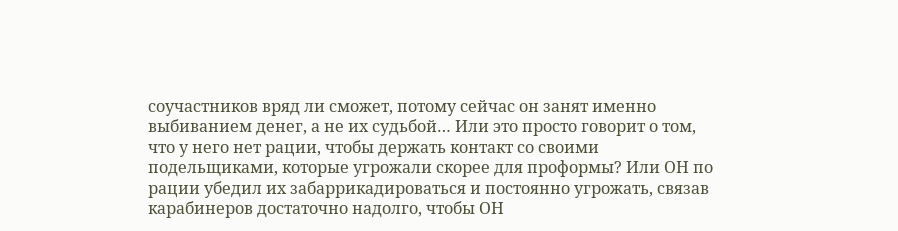соучастников вряд ли сможет, потому сейчас он занят именно выбиванием денег, а не их судьбой… Или это просто говорит о том, что у него нет рации, чтобы держать контакт со своими подельщиками, которые угрожали скорее для проформы? Или ОН по рации убедил их забаррикадироваться и постоянно угрожать, связав карабинеров достаточно надолго, чтобы ОН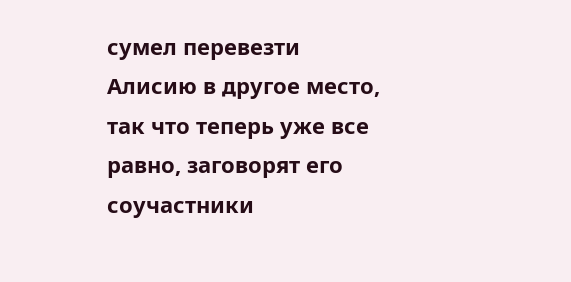сумел перевезти Алисию в другое место, так что теперь уже все равно, заговорят его соучастники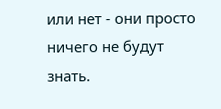или нет - они просто ничего не будут знать.